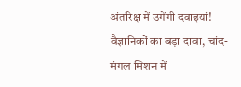अंतरिक्ष में उगेंगी दवाइयां! वैज्ञानिकों का बड़ा दावा, चांद-मंगल मिशन में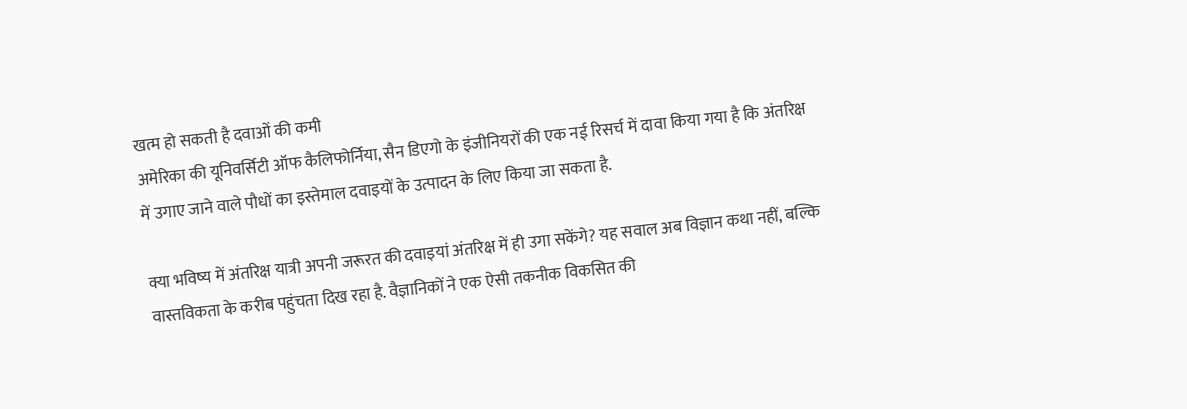खत्म हो सकती है दवाओं की कमी
अमेरिका की यूनिवर्सिटी ऑफ कैलिफोर्निया, सैन डिएगो के इंजीनियरों की एक नई रिसर्च में दावा किया गया है कि अंतरिक्ष में उगाए जाने वाले पौधों का इस्तेमाल दवाइयों के उत्पादन के लिए किया जा सकता है.

क्या भविष्य में अंतरिक्ष यात्री अपनी जरूरत की दवाइयां अंतरिक्ष में ही उगा सकेंगे? यह सवाल अब विज्ञान कथा नहीं, बल्कि वास्तविकता के करीब पहुंचता दिख रहा है. वैज्ञानिकों ने एक ऐसी तकनीक विकसित की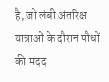है, जो लंबी अंतरिक्ष यात्राओं के दौरान पौधों की मदद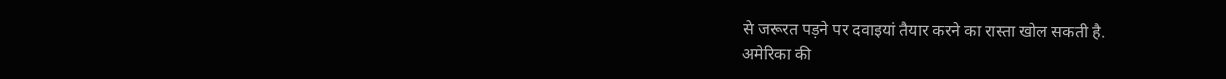से जरूरत पड़ने पर दवाइयां तैयार करने का रास्ता खोल सकती है.
अमेरिका की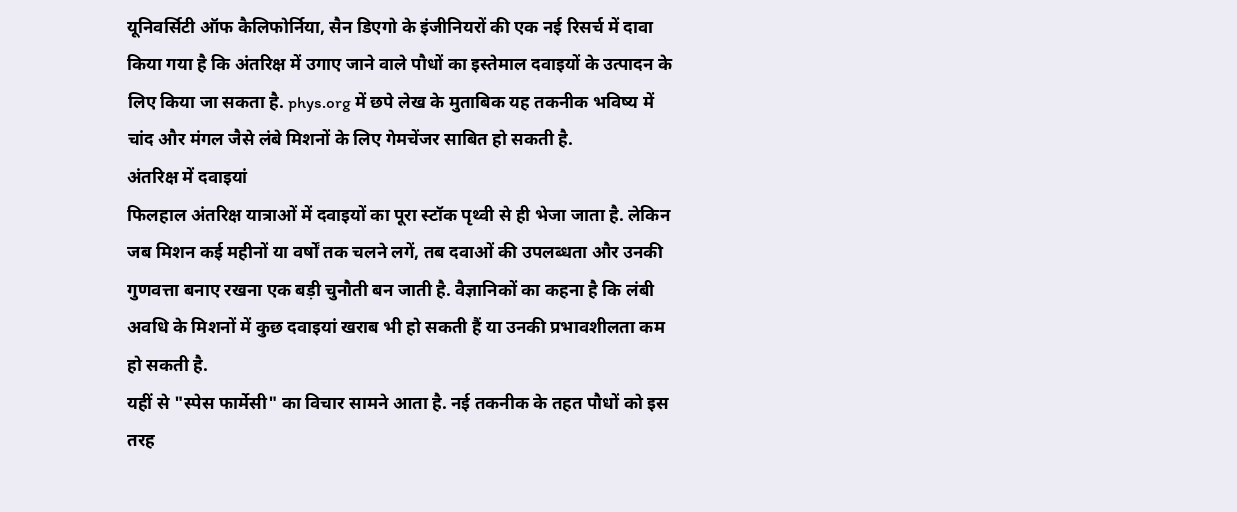यूनिवर्सिटी ऑफ कैलिफोर्निया, सैन डिएगो के इंजीनियरों की एक नई रिसर्च में दावा किया गया है कि अंतरिक्ष में उगाए जाने वाले पौधों का इस्तेमाल दवाइयों के उत्पादन के लिए किया जा सकता है. phys.org में छपे लेख के मुताबिक यह तकनीक भविष्य में चांद और मंगल जैसे लंबे मिशनों के लिए गेमचेंजर साबित हो सकती है.
अंतरिक्ष में दवाइयां
फिलहाल अंतरिक्ष यात्राओं में दवाइयों का पूरा स्टॉक पृथ्वी से ही भेजा जाता है. लेकिन जब मिशन कई महीनों या वर्षों तक चलने लगें, तब दवाओं की उपलब्धता और उनकी गुणवत्ता बनाए रखना एक बड़ी चुनौती बन जाती है. वैज्ञानिकों का कहना है कि लंबी अवधि के मिशनों में कुछ दवाइयां खराब भी हो सकती हैं या उनकी प्रभावशीलता कम हो सकती है.
यहीं से "स्पेस फार्मेसी" का विचार सामने आता है. नई तकनीक के तहत पौधों को इस तरह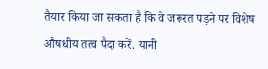तैयार किया जा सकता है कि वे जरूरत पड़ने पर विशेष औषधीय तत्व पैदा करें. यानी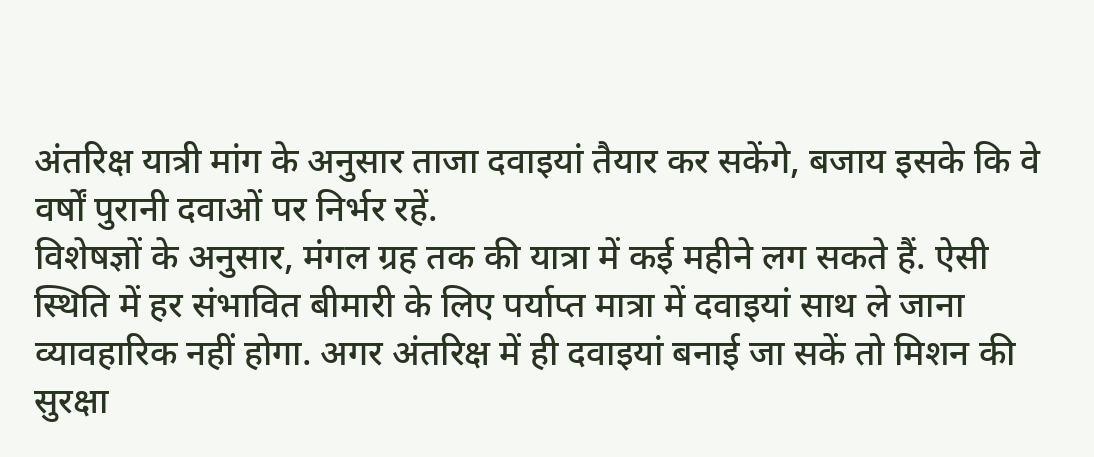अंतरिक्ष यात्री मांग के अनुसार ताजा दवाइयां तैयार कर सकेंगे, बजाय इसके कि वे वर्षों पुरानी दवाओं पर निर्भर रहें.
विशेषज्ञों के अनुसार, मंगल ग्रह तक की यात्रा में कई महीने लग सकते हैं. ऐसी स्थिति में हर संभावित बीमारी के लिए पर्याप्त मात्रा में दवाइयां साथ ले जाना व्यावहारिक नहीं होगा. अगर अंतरिक्ष में ही दवाइयां बनाई जा सकें तो मिशन की सुरक्षा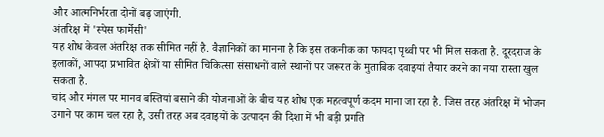और आत्मनिर्भरता दोनों बढ़ जाएंगी.
अंतरिक्ष में 'स्पेस फार्मेसी'
यह शोध केवल अंतरिक्ष तक सीमित नहीं है. वैज्ञानिकों का मानना है कि इस तकनीक का फायदा पृथ्वी पर भी मिल सकता है. दूरदराज के इलाकों, आपदा प्रभावित क्षेत्रों या सीमित चिकित्सा संसाधनों वाले स्थानों पर जरूरत के मुताबिक दवाइयां तैयार करने का नया रास्ता खुल सकता है.
चांद और मंगल पर मानव बस्तियां बसाने की योजनाओं के बीच यह शोध एक महत्वपूर्ण कदम माना जा रहा है. जिस तरह अंतरिक्ष में भोजन उगाने पर काम चल रहा है, उसी तरह अब दवाइयों के उत्पादन की दिशा में भी बड़ी प्रगति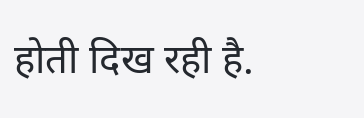होती दिख रही है.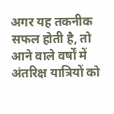अगर यह तकनीक सफल होती है, तो आने वाले वर्षों में अंतरिक्ष यात्रियों को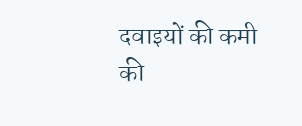दवाइयों की कमी की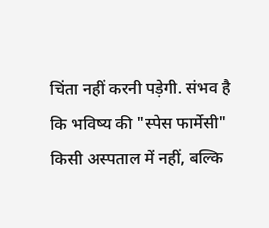चिंता नहीं करनी पड़ेगी. संभव है कि भविष्य की "स्पेस फार्मेसी" किसी अस्पताल में नहीं, बल्कि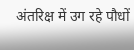अंतरिक्ष में उग रहे पौधों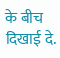के बीच दिखाई दे.